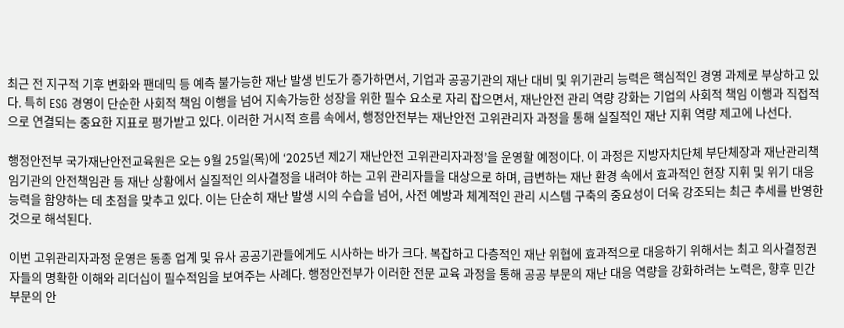최근 전 지구적 기후 변화와 팬데믹 등 예측 불가능한 재난 발생 빈도가 증가하면서, 기업과 공공기관의 재난 대비 및 위기관리 능력은 핵심적인 경영 과제로 부상하고 있다. 특히 ESG 경영이 단순한 사회적 책임 이행을 넘어 지속가능한 성장을 위한 필수 요소로 자리 잡으면서, 재난안전 관리 역량 강화는 기업의 사회적 책임 이행과 직접적으로 연결되는 중요한 지표로 평가받고 있다. 이러한 거시적 흐름 속에서, 행정안전부는 재난안전 고위관리자 과정을 통해 실질적인 재난 지휘 역량 제고에 나선다.

행정안전부 국가재난안전교육원은 오는 9월 25일(목)에 ‘2025년 제2기 재난안전 고위관리자과정’을 운영할 예정이다. 이 과정은 지방자치단체 부단체장과 재난관리책임기관의 안전책임관 등 재난 상황에서 실질적인 의사결정을 내려야 하는 고위 관리자들을 대상으로 하며, 급변하는 재난 환경 속에서 효과적인 현장 지휘 및 위기 대응 능력을 함양하는 데 초점을 맞추고 있다. 이는 단순히 재난 발생 시의 수습을 넘어, 사전 예방과 체계적인 관리 시스템 구축의 중요성이 더욱 강조되는 최근 추세를 반영한 것으로 해석된다.

이번 고위관리자과정 운영은 동종 업계 및 유사 공공기관들에게도 시사하는 바가 크다. 복잡하고 다층적인 재난 위협에 효과적으로 대응하기 위해서는 최고 의사결정권자들의 명확한 이해와 리더십이 필수적임을 보여주는 사례다. 행정안전부가 이러한 전문 교육 과정을 통해 공공 부문의 재난 대응 역량을 강화하려는 노력은, 향후 민간 부문의 안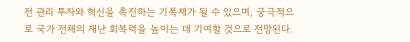전 관리 투자와 혁신을 촉진하는 기폭제가 될 수 있으며, 궁극적으로 국가 전체의 재난 회복력을 높이는 데 기여할 것으로 전망된다.